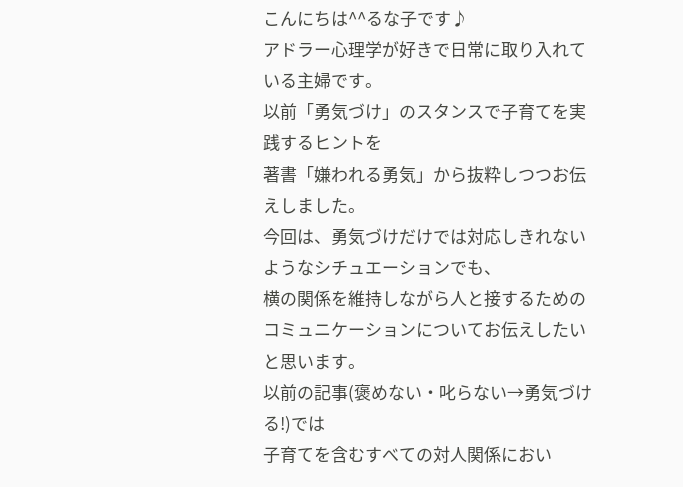こんにちは^^るな子です♪
アドラー心理学が好きで日常に取り入れている主婦です。
以前「勇気づけ」のスタンスで子育てを実践するヒントを
著書「嫌われる勇気」から抜粋しつつお伝えしました。
今回は、勇気づけだけでは対応しきれないようなシチュエーションでも、
横の関係を維持しながら人と接するためのコミュニケーションについてお伝えしたいと思います。
以前の記事(褒めない・叱らない→勇気づける!)では
子育てを含むすべての対人関係におい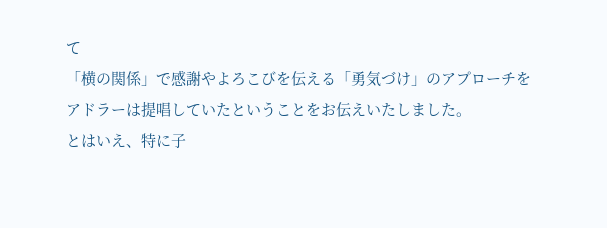て
「横の関係」で感謝やよろこびを伝える「勇気づけ」のアプローチを
アドラーは提唱していたということをお伝えいたしました。
とはいえ、特に子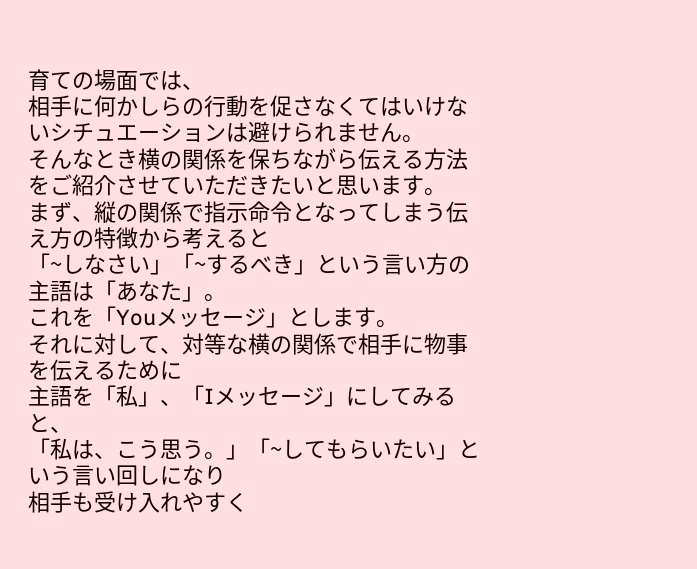育ての場面では、
相手に何かしらの行動を促さなくてはいけないシチュエーションは避けられません。
そんなとき横の関係を保ちながら伝える方法をご紹介させていただきたいと思います。
まず、縦の関係で指示命令となってしまう伝え方の特徴から考えると
「~しなさい」「~するべき」という言い方の主語は「あなた」。
これを「Youメッセージ」とします。
それに対して、対等な横の関係で相手に物事を伝えるために
主語を「私」、「Iメッセージ」にしてみると、
「私は、こう思う。」「~してもらいたい」という言い回しになり
相手も受け入れやすく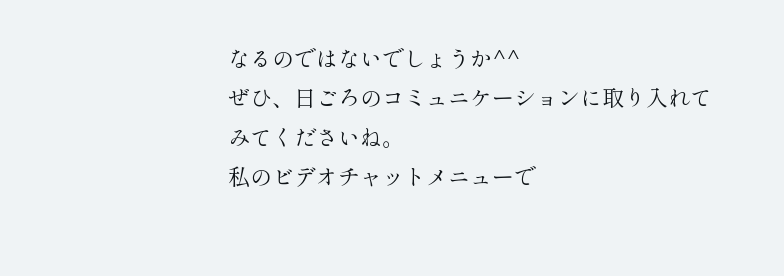なるのではないでしょうか^^
ぜひ、日ごろのコミュニケーションに取り入れてみてくださいね。
私のビデオチャットメニューで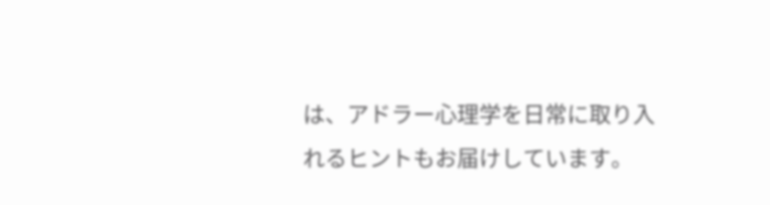は、アドラー心理学を日常に取り入れるヒントもお届けしています。